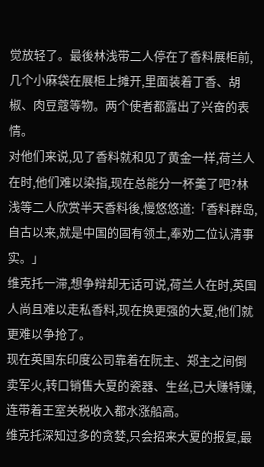觉放轻了。最後林浅带二人停在了香料展柜前,几个小麻袋在展柜上摊开,里面装着丁香、胡椒、肉豆蔻等物。两个使者都露出了兴奋的表情。
对他们来说,见了香料就和见了黄金一样,荷兰人在时,他们难以染指,现在总能分一杯羹了吧?林浅等二人欣赏半天香料後,慢悠悠道:「香料群岛,自古以来,就是中国的固有领土,奉劝二位认清事实。」
维克托一滞,想争辩却无话可说,荷兰人在时,英国人尚且难以走私香料,现在换更强的大夏,他们就更难以争抢了。
现在英国东印度公司靠着在阮主、郑主之间倒卖军火,转口销售大夏的瓷器、生丝,已大赚特赚,连带着王室关税收入都水涨船高。
维克托深知过多的贪婪,只会招来大夏的报复,最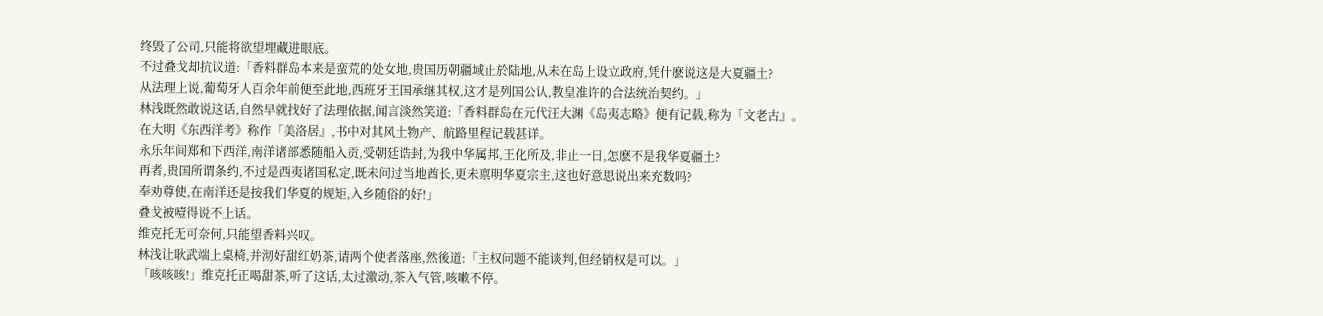终毁了公司,只能将欲望埋藏进眼底。
不过叠戈却抗议道:「香料群岛本来是蛮荒的处女地,贵国历朝疆域止於陆地,从未在岛上设立政府,凭什麽说这是大夏疆土?
从法理上说,葡萄牙人百余年前便至此地,西班牙王国承继其权,这才是列国公认,教皇准许的合法统治契约。」
林浅既然敢说这话,自然早就找好了法理依据,闻言淡然笑道:「香料群岛在元代汪大渊《岛夷志略》便有记载,称为「文老古』。
在大明《东西洋考》称作「美洛居』,书中对其风土物产、航路里程记载甚详。
永乐年间郑和下西洋,南洋诸部悉随船入贡,受朝廷诰封,为我中华属邦,王化所及,非止一日,怎麽不是我华夏疆土?
再者,贵国所谓条约,不过是西夷诸国私定,既未问过当地酋长,更未禀明华夏宗主,这也好意思说出来充数吗?
奉劝尊使,在南洋还是按我们华夏的规矩,入乡随俗的好!」
叠戈被噎得说不上话。
维克托无可奈何,只能望香料兴叹。
林浅让耿武端上桌椅,并沏好甜红奶茶,请两个使者落座,然後道:「主权问题不能谈判,但经销权是可以。」
「咳咳咳!」维克托正喝甜茶,听了这话,太过激动,茶入气管,咳嗽不停。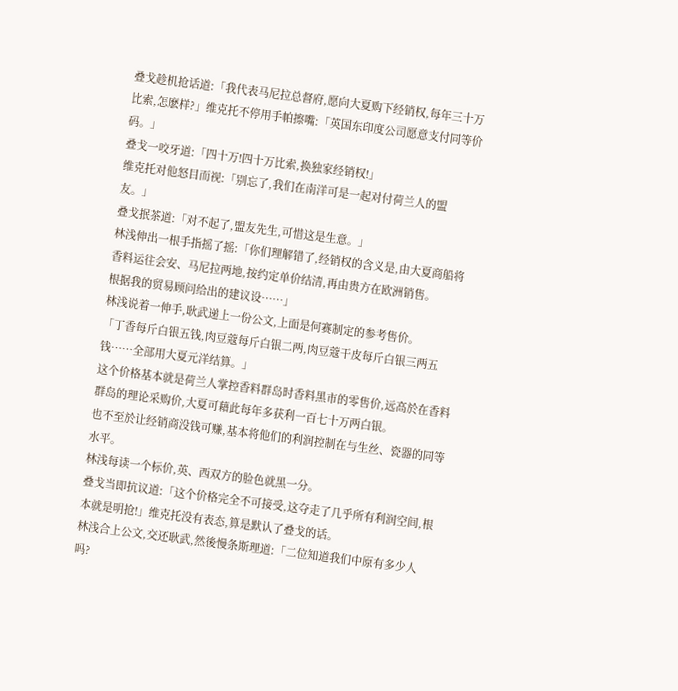叠戈趁机抢话道:「我代表马尼拉总督府,愿向大夏购下经销权,每年三十万比索,怎麽样?」维克托不停用手帕擦嘴:「英国东印度公司愿意支付同等价码。」
叠戈一咬牙道:「四十万!四十万比索,换独家经销权!」
维克托对他怒目而视:「别忘了,我们在南洋可是一起对付荷兰人的盟友。」
叠戈抿茶道:「对不起了,盟友先生,可惜这是生意。」
林浅伸出一根手指摇了摇:「你们理解错了,经销权的含义是,由大夏商船将香料运往会安、马尼拉两地,按约定单价结清,再由贵方在欧洲销售。
根据我的贸易顾问给出的建议设……」
林浅说着一伸手,耿武递上一份公文,上面是何赛制定的参考售价。
「丁香每斤白银五钱,肉豆蔻每斤白银二两,肉豆蔻干皮每斤白银三两五钱……全部用大夏元洋结算。」
这个价格基本就是荷兰人掌控香料群岛时香料黑市的零售价,远高於在香料群岛的理论采购价,大夏可藉此每年多获利一百七十万两白银。
也不至於让经销商没钱可赚,基本将他们的利润控制在与生丝、瓷器的同等水平。
林浅每读一个标价,英、西双方的脸色就黑一分。
叠戈当即抗议道:「这个价格完全不可接受,这夺走了几乎所有利润空间,根本就是明抢!」维克托没有表态,算是默认了叠戈的话。
林浅合上公文,交还耿武,然後慢条斯理道:「二位知道我们中原有多少人吗?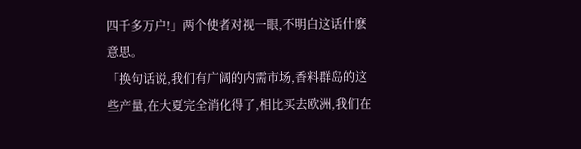四千多万户!」两个使者对视一眼,不明白这话什麽意思。
「换句话说,我们有广阔的内需市场,香料群岛的这些产量,在大夏完全消化得了,相比买去欧洲,我们在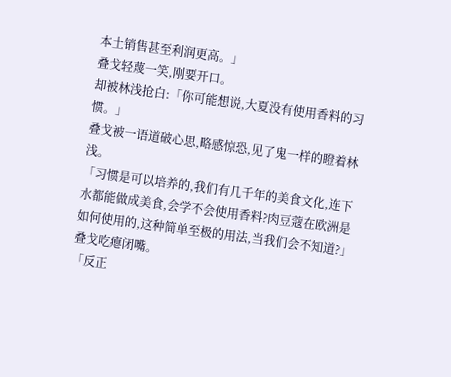本土销售甚至利润更高。」
叠戈轻蔑一笑,刚要开口。
却被林浅抢白:「你可能想说,大夏没有使用香料的习惯。」
叠戈被一语道破心思,略感惊恐,见了鬼一样的瞪着林浅。
「习惯是可以培养的,我们有几千年的美食文化,连下水都能做成美食,会学不会使用香料?肉豆蔻在欧洲是如何使用的,这种简单至极的用法,当我们会不知道?」
叠戈吃瘪闭嘴。
「反正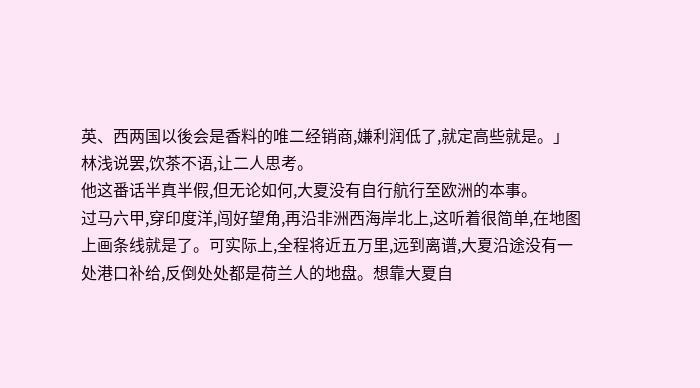英、西两国以後会是香料的唯二经销商,嫌利润低了,就定高些就是。」
林浅说罢,饮茶不语,让二人思考。
他这番话半真半假,但无论如何,大夏没有自行航行至欧洲的本事。
过马六甲,穿印度洋,闯好望角,再沿非洲西海岸北上,这听着很简单,在地图上画条线就是了。可实际上,全程将近五万里,远到离谱,大夏沿途没有一处港口补给,反倒处处都是荷兰人的地盘。想靠大夏自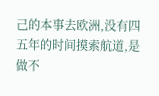己的本事去欧洲,没有四五年的时间摸索航道,是做不